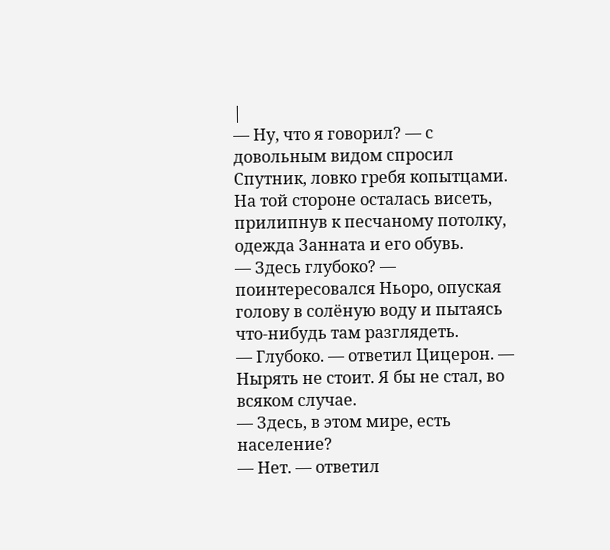|
— Ну, что я говорил? — с довольным видом спросил Спутник, ловко гребя копытцами.
На той стороне осталась висеть, прилипнув к песчаному потолку, одежда Занната и его обувь.
— Здесь глубоко? — поинтересовался Ньоро, опуская голову в солёную воду и пытаясь что-нибудь там разглядеть.
— Глубоко. — ответил Цицерон. — Нырять не стоит. Я бы не стал, во всяком случае.
— Здесь, в этом мире, есть население?
— Нет. — ответил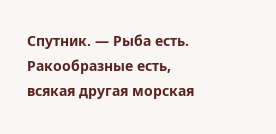Спутник. — Рыба есть. Ракообразные есть, всякая другая морская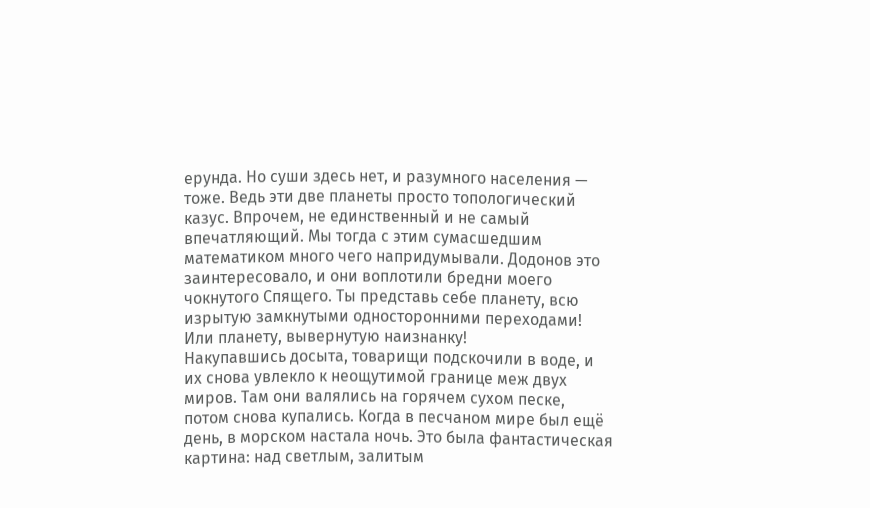ерунда. Но суши здесь нет, и разумного населения — тоже. Ведь эти две планеты просто топологический казус. Впрочем, не единственный и не самый впечатляющий. Мы тогда с этим сумасшедшим математиком много чего напридумывали. Додонов это заинтересовало, и они воплотили бредни моего чокнутого Спящего. Ты представь себе планету, всю изрытую замкнутыми односторонними переходами! Или планету, вывернутую наизнанку!
Накупавшись досыта, товарищи подскочили в воде, и их снова увлекло к неощутимой границе меж двух миров. Там они валялись на горячем сухом песке, потом снова купались. Когда в песчаном мире был ещё день, в морском настала ночь. Это была фантастическая картина: над светлым, залитым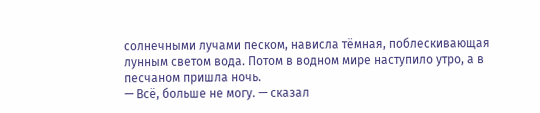солнечными лучами песком, нависла тёмная, поблескивающая лунным светом вода. Потом в водном мире наступило утро, а в песчаном пришла ночь.
— Всё, больше не могу. — сказал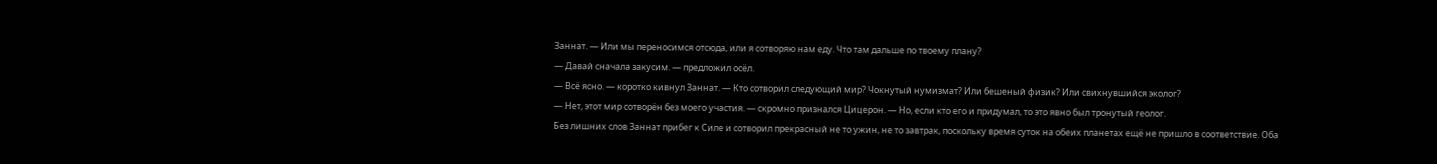Заннат. — Или мы переносимся отсюда, или я сотворяю нам еду. Что там дальше по твоему плану?
— Давай сначала закусим. — предложил осёл.
— Всё ясно. — коротко кивнул Заннат. — Кто сотворил следующий мир? Чокнутый нумизмат? Или бешеный физик? Или свихнувшийся эколог?
— Нет, этот мир сотворён без моего участия. — скромно признался Цицерон. — Но, если кто его и придумал, то это явно был тронутый геолог.
Без лишних слов Заннат прибег к Силе и сотворил прекрасный не то ужин, не то завтрак, поскольку время суток на обеих планетах ещё не пришло в соответствие. Оба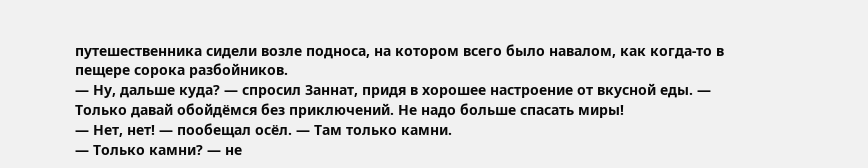путешественника сидели возле подноса, на котором всего было навалом, как когда-то в пещере сорока разбойников.
— Ну, дальше куда? — спросил Заннат, придя в хорошее настроение от вкусной еды. — Только давай обойдёмся без приключений. Не надо больше спасать миры!
— Нет, нет! — пообещал осёл. — Там только камни.
— Только камни? — не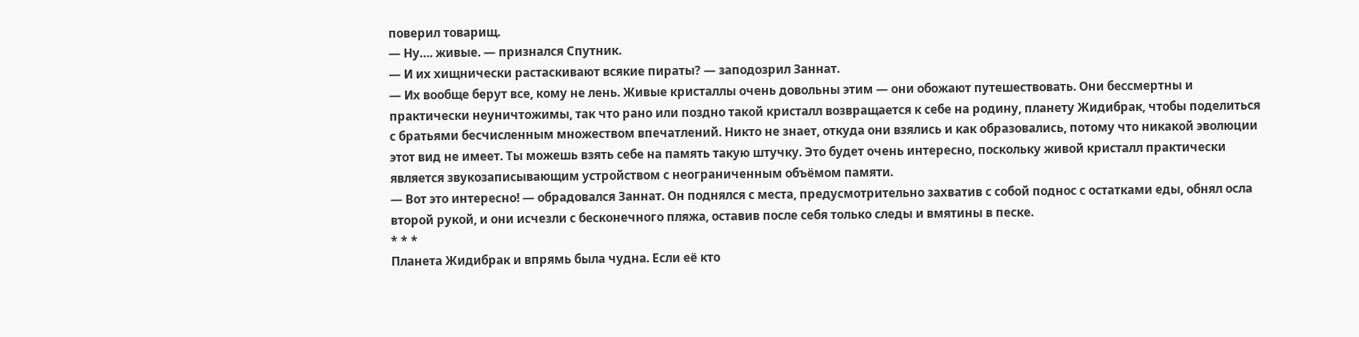поверил товарищ.
— Ну…. живые. — признался Спутник.
— И их хищнически растаскивают всякие пираты? — заподозрил Заннат.
— Их вообще берут все, кому не лень. Живые кристаллы очень довольны этим — они обожают путешествовать. Они бессмертны и практически неуничтожимы, так что рано или поздно такой кристалл возвращается к себе на родину, планету Жидибрак, чтобы поделиться с братьями бесчисленным множеством впечатлений. Никто не знает, откуда они взялись и как образовались, потому что никакой эволюции этот вид не имеет. Ты можешь взять себе на память такую штучку. Это будет очень интересно, поскольку живой кристалл практически является звукозаписывающим устройством с неограниченным объёмом памяти.
— Вот это интересно! — обрадовался Заннат. Он поднялся с места, предусмотрительно захватив с собой поднос с остатками еды, обнял осла второй рукой, и они исчезли с бесконечного пляжа, оставив после себя только следы и вмятины в песке.
* * *
Планета Жидибрак и впрямь была чудна. Если её кто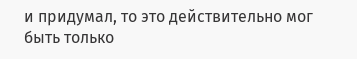и придумал, то это действительно мог быть только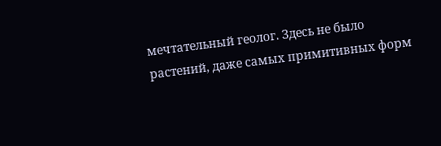мечтательный геолог. Здесь не было растений, даже самых примитивных форм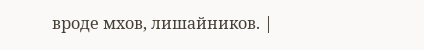вроде мхов, лишайников. |